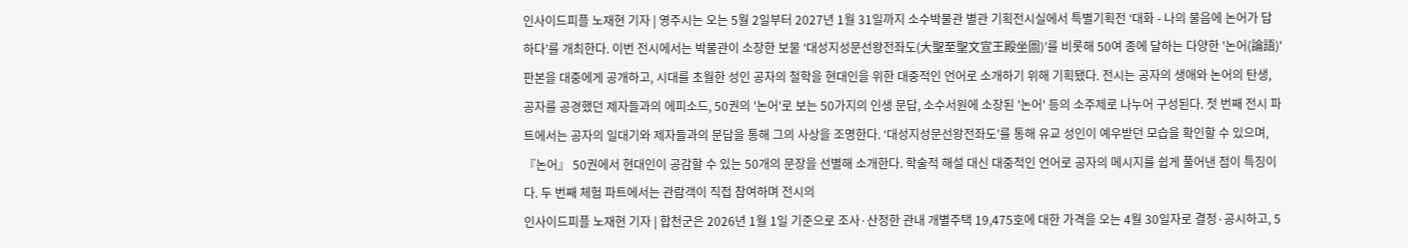인사이드피플 노재현 기자 | 영주시는 오는 5월 2일부터 2027년 1월 31일까지 소수박물관 별관 기획전시실에서 특별기획전 ‘대화 - 나의 물음에 논어가 답하다’를 개최한다. 이번 전시에서는 박물관이 소장한 보물 ‘대성지성문선왕전좌도(大聖至聖文宣王殿坐圖)’를 비롯해 50여 종에 달하는 다양한 '논어(論語)' 판본을 대중에게 공개하고, 시대를 초월한 성인 공자의 철학을 현대인을 위한 대중적인 언어로 소개하기 위해 기획됐다. 전시는 공자의 생애와 논어의 탄생, 공자를 공경했던 제자들과의 에피소드, 50권의 '논어'로 보는 50가지의 인생 문답, 소수서원에 소장된 '논어' 등의 소주제로 나누어 구성된다. 첫 번째 전시 파트에서는 공자의 일대기와 제자들과의 문답을 통해 그의 사상을 조명한다. ‘대성지성문선왕전좌도’를 통해 유교 성인이 예우받던 모습을 확인할 수 있으며, 『논어』 50권에서 현대인이 공감할 수 있는 50개의 문장을 선별해 소개한다. 학술적 해설 대신 대중적인 언어로 공자의 메시지를 쉽게 풀어낸 점이 특징이다. 두 번째 체험 파트에서는 관람객이 직접 참여하며 전시의
인사이드피플 노재현 기자 | 합천군은 2026년 1월 1일 기준으로 조사·산정한 관내 개별주택 19,475호에 대한 가격을 오는 4월 30일자로 결정·공시하고, 5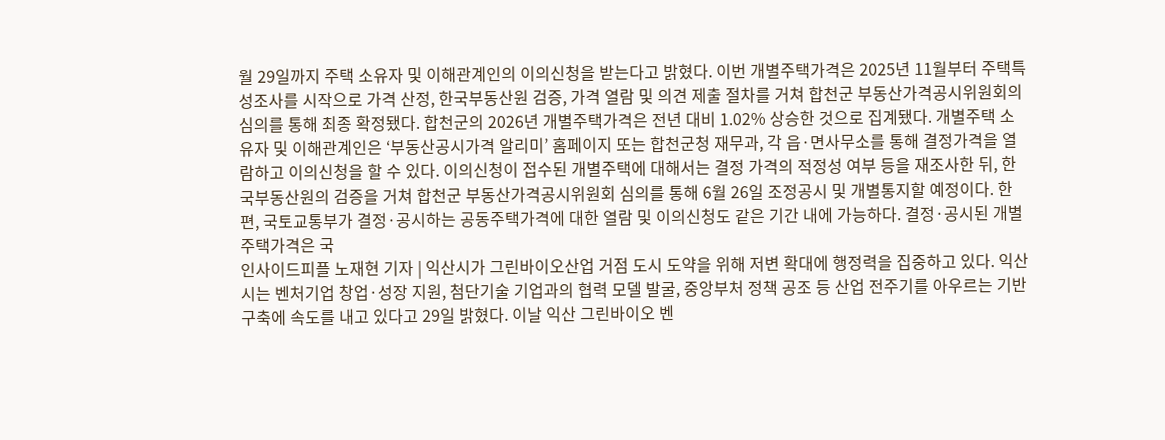월 29일까지 주택 소유자 및 이해관계인의 이의신청을 받는다고 밝혔다. 이번 개별주택가격은 2025년 11월부터 주택특성조사를 시작으로 가격 산정, 한국부동산원 검증, 가격 열람 및 의견 제출 절차를 거쳐 합천군 부동산가격공시위원회의 심의를 통해 최종 확정됐다. 합천군의 2026년 개별주택가격은 전년 대비 1.02% 상승한 것으로 집계됐다. 개별주택 소유자 및 이해관계인은 ‘부동산공시가격 알리미’ 홈페이지 또는 합천군청 재무과, 각 읍·면사무소를 통해 결정가격을 열람하고 이의신청을 할 수 있다. 이의신청이 접수된 개별주택에 대해서는 결정 가격의 적정성 여부 등을 재조사한 뒤, 한국부동산원의 검증을 거쳐 합천군 부동산가격공시위원회 심의를 통해 6월 26일 조정공시 및 개별통지할 예정이다. 한편, 국토교통부가 결정·공시하는 공동주택가격에 대한 열람 및 이의신청도 같은 기간 내에 가능하다. 결정·공시된 개별주택가격은 국
인사이드피플 노재현 기자 | 익산시가 그린바이오산업 거점 도시 도약을 위해 저변 확대에 행정력을 집중하고 있다. 익산시는 벤처기업 창업·성장 지원, 첨단기술 기업과의 협력 모델 발굴, 중앙부처 정책 공조 등 산업 전주기를 아우르는 기반 구축에 속도를 내고 있다고 29일 밝혔다. 이날 익산 그린바이오 벤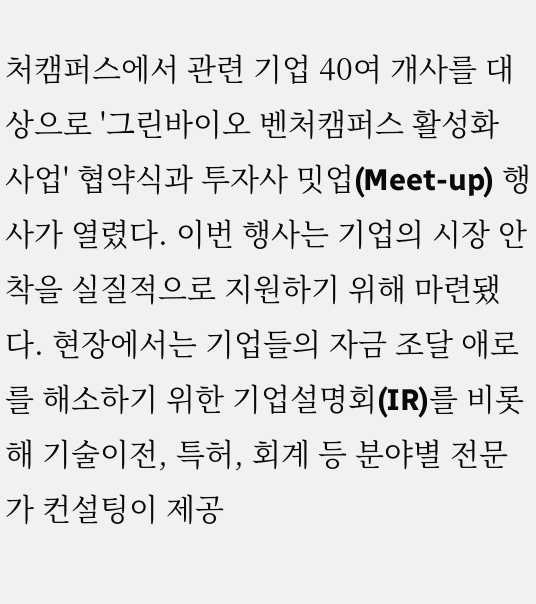처캠퍼스에서 관련 기업 40여 개사를 대상으로 '그린바이오 벤처캠퍼스 활성화 사업' 협약식과 투자사 밋업(Meet-up) 행사가 열렸다. 이번 행사는 기업의 시장 안착을 실질적으로 지원하기 위해 마련됐다. 현장에서는 기업들의 자금 조달 애로를 해소하기 위한 기업설명회(IR)를 비롯해 기술이전, 특허, 회계 등 분야별 전문가 컨설팅이 제공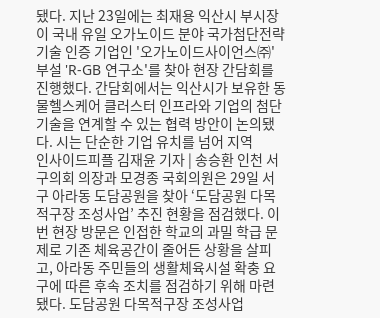됐다. 지난 23일에는 최재용 익산시 부시장이 국내 유일 오가노이드 분야 국가첨단전략기술 인증 기업인 '오가노이드사이언스㈜' 부설 'R-GB 연구소'를 찾아 현장 간담회를 진행했다. 간담회에서는 익산시가 보유한 동물헬스케어 클러스터 인프라와 기업의 첨단기술을 연계할 수 있는 협력 방안이 논의됐다. 시는 단순한 기업 유치를 넘어 지역
인사이드피플 김재윤 기자 | 송승환 인천 서구의회 의장과 모경종 국회의원은 29일 서구 아라동 도담공원을 찾아 ‘도담공원 다목적구장 조성사업’ 추진 현황을 점검했다. 이번 현장 방문은 인접한 학교의 과밀 학급 문제로 기존 체육공간이 줄어든 상황을 살피고, 아라동 주민들의 생활체육시설 확충 요구에 따른 후속 조치를 점검하기 위해 마련됐다. 도담공원 다목적구장 조성사업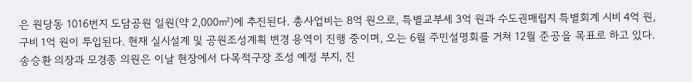은 원당동 1016번지 도담공원 일원(약 2,000㎡)에 추진된다. 총사업비는 8억 원으로, 특별교부세 3억 원과 수도권매립지 특별회계 시비 4억 원, 구비 1억 원이 투입된다. 현재 실시설계 및 공원조성계획 변경 용역이 진행 중이며, 오는 6월 주민설명회를 거쳐 12월 준공을 목표로 하고 있다. 송승환 의장과 모경종 의원은 이날 현장에서 다목적구장 조성 예정 부지, 진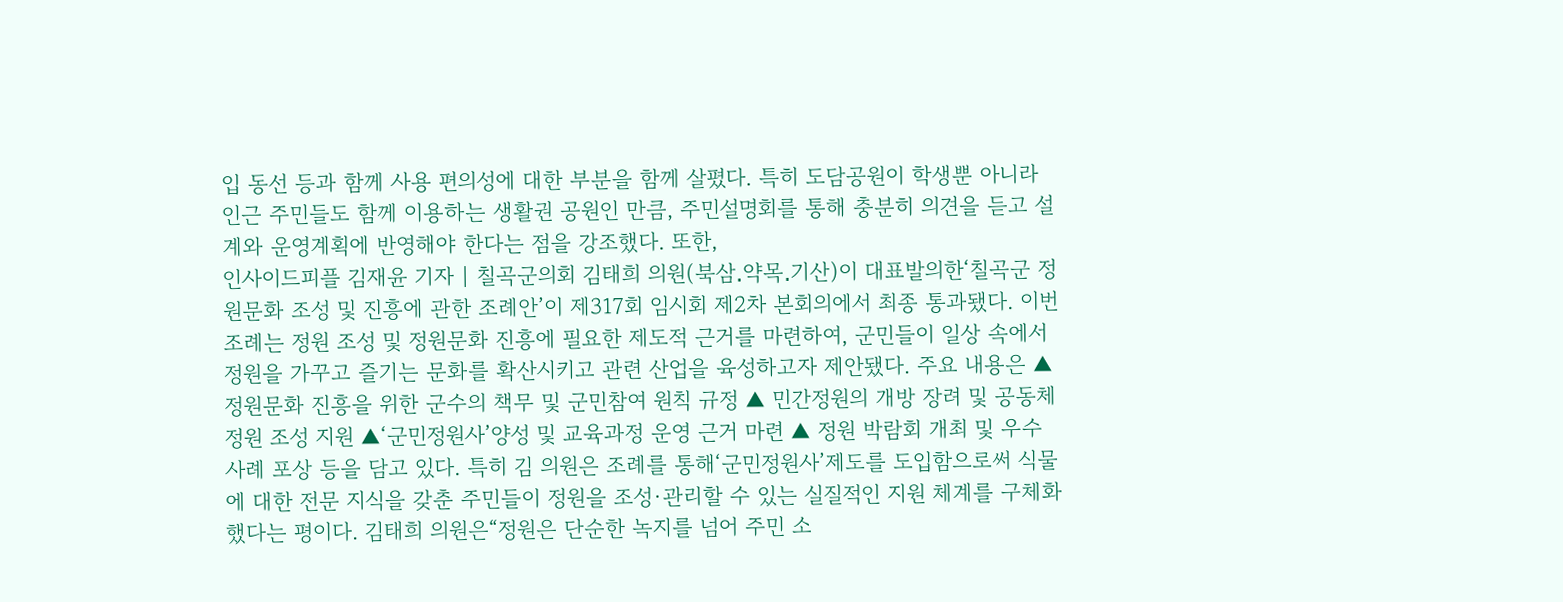입 동선 등과 함께 사용 편의성에 대한 부분을 함께 살폈다. 특히 도담공원이 학생뿐 아니라 인근 주민들도 함께 이용하는 생활권 공원인 만큼, 주민설명회를 통해 충분히 의견을 듣고 설계와 운영계획에 반영해야 한다는 점을 강조했다. 또한,
인사이드피플 김재윤 기자 | 칠곡군의회 김태희 의원(북삼․약목․기산)이 대표발의한‘칠곡군 정원문화 조성 및 진흥에 관한 조례안’이 제317회 임시회 제2차 본회의에서 최종 통과됐다. 이번 조례는 정원 조성 및 정원문화 진흥에 필요한 제도적 근거를 마련하여, 군민들이 일상 속에서 정원을 가꾸고 즐기는 문화를 확산시키고 관련 산업을 육성하고자 제안됐다. 주요 내용은 ▲ 정원문화 진흥을 위한 군수의 책무 및 군민참여 원칙 규정 ▲ 민간정원의 개방 장려 및 공동체정원 조성 지원 ▲‘군민정원사’양성 및 교육과정 운영 근거 마련 ▲ 정원 박람회 개최 및 우수 사례 포상 등을 담고 있다. 특히 김 의원은 조례를 통해‘군민정원사’제도를 도입함으로써 식물에 대한 전문 지식을 갖춘 주민들이 정원을 조성·관리할 수 있는 실질적인 지원 체계를 구체화했다는 평이다. 김태희 의원은“정원은 단순한 녹지를 넘어 주민 소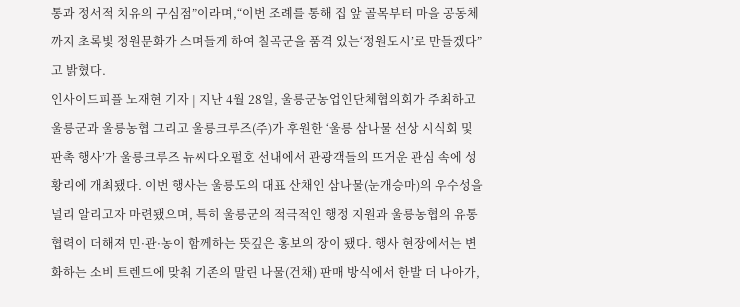통과 정서적 치유의 구심점”이라며,“이번 조례를 통해 집 앞 골목부터 마을 공동체까지 초록빛 정원문화가 스며들게 하여 칠곡군을 품격 있는‘정원도시’로 만들겠다”고 밝혔다.
인사이드피플 노재현 기자 | 지난 4월 28일, 울릉군농업인단체협의회가 주최하고 울릉군과 울릉농협 그리고 울릉크루즈(주)가 후원한 ‘울릉 삼나물 선상 시식회 및 판촉 행사’가 울릉크루즈 뉴씨다오펄호 선내에서 관광객들의 뜨거운 관심 속에 성황리에 개최됐다. 이번 행사는 울릉도의 대표 산채인 삼나물(눈개승마)의 우수성을 널리 알리고자 마련됐으며, 특히 울릉군의 적극적인 행정 지원과 울릉농협의 유통 협력이 더해져 민·관·농이 함께하는 뜻깊은 홍보의 장이 됐다. 행사 현장에서는 변화하는 소비 트렌드에 맞춰 기존의 말린 나물(건채) 판매 방식에서 한발 더 나아가,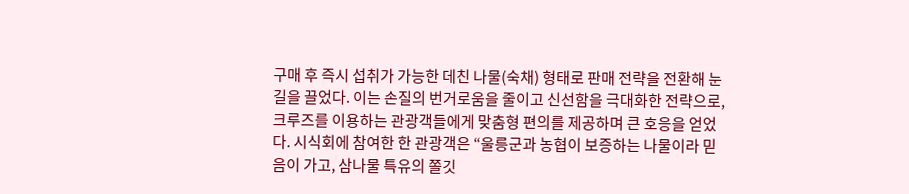구매 후 즉시 섭취가 가능한 데친 나물(숙채) 형태로 판매 전략을 전환해 눈길을 끌었다. 이는 손질의 번거로움을 줄이고 신선함을 극대화한 전략으로, 크루즈를 이용하는 관광객들에게 맞춤형 편의를 제공하며 큰 호응을 얻었다. 시식회에 참여한 한 관광객은 “울릉군과 농협이 보증하는 나물이라 믿음이 가고, 삼나물 특유의 쫄깃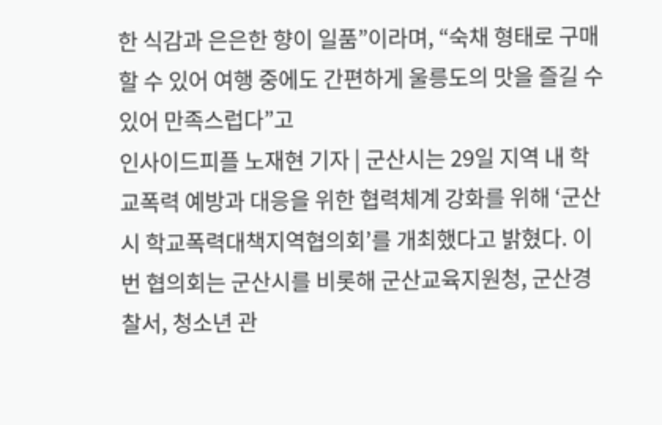한 식감과 은은한 향이 일품”이라며, “숙채 형태로 구매할 수 있어 여행 중에도 간편하게 울릉도의 맛을 즐길 수 있어 만족스럽다”고
인사이드피플 노재현 기자 | 군산시는 29일 지역 내 학교폭력 예방과 대응을 위한 협력체계 강화를 위해 ‘군산시 학교폭력대책지역협의회’를 개최했다고 밝혔다. 이번 협의회는 군산시를 비롯해 군산교육지원청, 군산경찰서, 청소년 관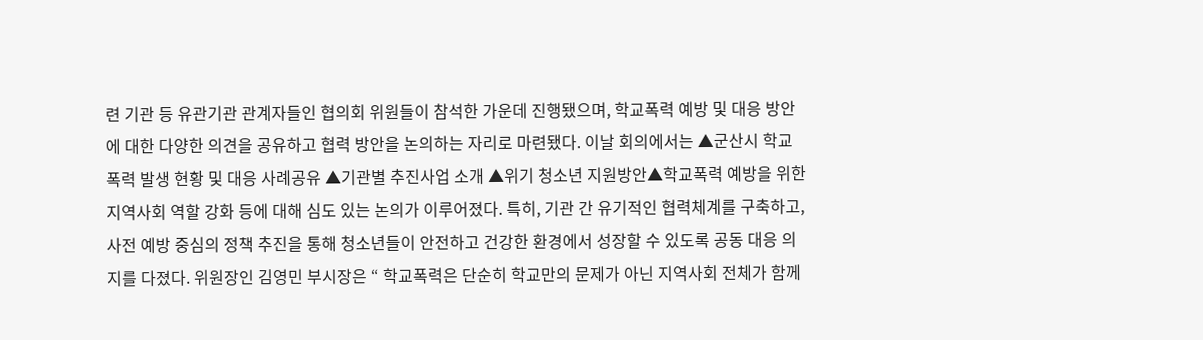련 기관 등 유관기관 관계자들인 협의회 위원들이 참석한 가운데 진행됐으며, 학교폭력 예방 및 대응 방안에 대한 다양한 의견을 공유하고 협력 방안을 논의하는 자리로 마련됐다. 이날 회의에서는 ▲군산시 학교폭력 발생 현황 및 대응 사례공유 ▲기관별 추진사업 소개 ▲위기 청소년 지원방안▲학교폭력 예방을 위한 지역사회 역할 강화 등에 대해 심도 있는 논의가 이루어졌다. 특히, 기관 간 유기적인 협력체계를 구축하고, 사전 예방 중심의 정책 추진을 통해 청소년들이 안전하고 건강한 환경에서 성장할 수 있도록 공동 대응 의지를 다졌다. 위원장인 김영민 부시장은 “ 학교폭력은 단순히 학교만의 문제가 아닌 지역사회 전체가 함께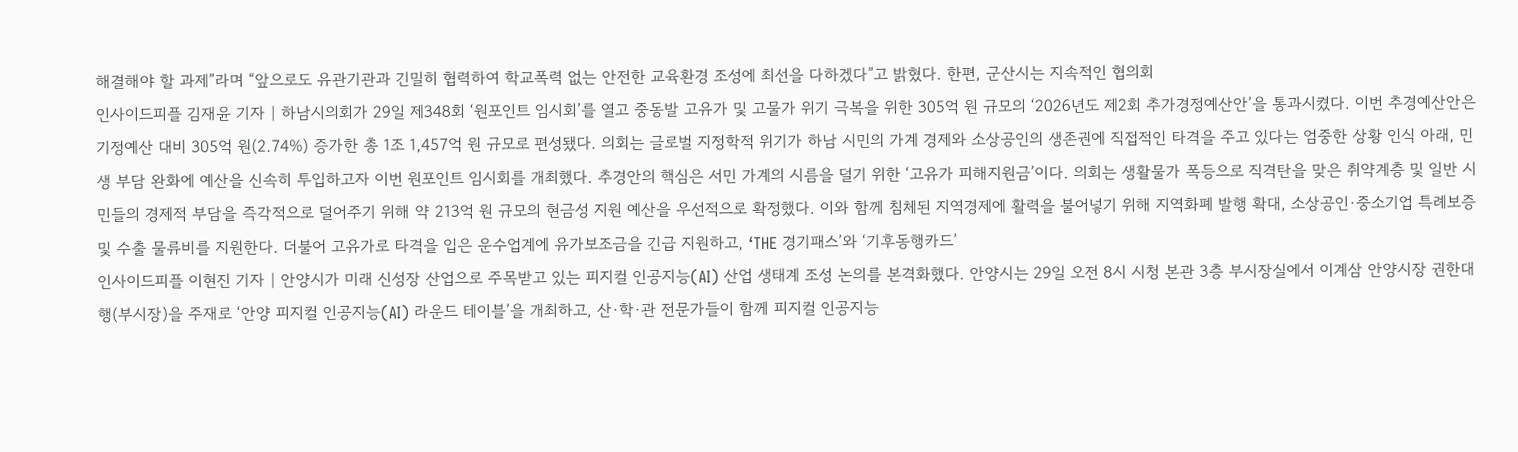해결해야 할 과제”라며 “앞으로도 유관기관과 긴밀히 협력하여 학교폭력 없는 안전한 교육환경 조성에 최선을 다하겠다”고 밝혔다. 한편, 군산시는 지속적인 협의회
인사이드피플 김재윤 기자 | 하남시의회가 29일 제348회 ‘원포인트 임시회’를 열고 중동발 고유가 및 고물가 위기 극복을 위한 305억 원 규모의 ‘2026년도 제2회 추가경정예산안’을 통과시켰다. 이번 추경예산안은 기정예산 대비 305억 원(2.74%) 증가한 총 1조 1,457억 원 규모로 편성됐다. 의회는 글로벌 지정학적 위기가 하남 시민의 가계 경제와 소상공인의 생존권에 직접적인 타격을 주고 있다는 엄중한 상황 인식 아래, 민생 부담 완화에 예산을 신속히 투입하고자 이번 원포인트 임시회를 개최했다. 추경안의 핵심은 서민 가계의 시름을 덜기 위한 ‘고유가 피해지원금’이다. 의회는 생활물가 폭등으로 직격탄을 맞은 취약계층 및 일반 시민들의 경제적 부담을 즉각적으로 덜어주기 위해 약 213억 원 규모의 현금성 지원 예산을 우선적으로 확정했다. 이와 함께 침체된 지역경제에 활력을 불어넣기 위해 지역화폐 발행 확대, 소상공인·중소기업 특례보증 및 수출 물류비를 지원한다. 더불어 고유가로 타격을 입은 운수업계에 유가보조금을 긴급 지원하고, ‘THE 경기패스’와 ‘기후동행카드’
인사이드피플 이현진 기자 | 안양시가 미래 신성장 산업으로 주목받고 있는 피지컬 인공지능(AI) 산업 생태계 조성 논의를 본격화했다. 안양시는 29일 오전 8시 시청 본관 3층 부시장실에서 이계삼 안양시장 권한대행(부시장)을 주재로 ‘안양 피지컬 인공지능(AI) 라운드 테이블’을 개최하고, 산·학·관 전문가들이 함께 피지컬 인공지능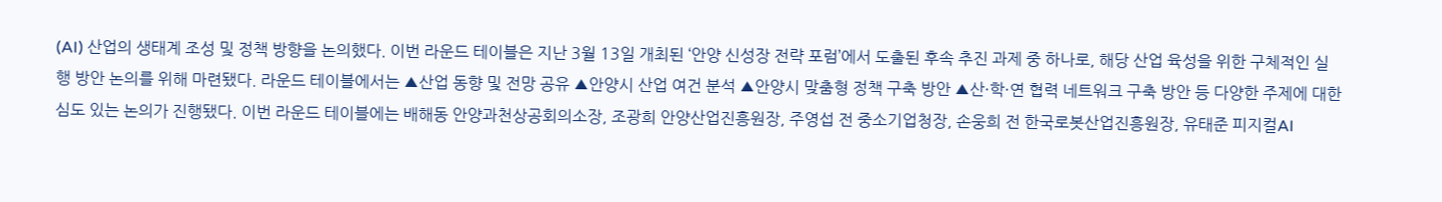(AI) 산업의 생태계 조성 및 정책 방향을 논의했다. 이번 라운드 테이블은 지난 3월 13일 개최된 ‘안양 신성장 전략 포럼’에서 도출된 후속 추진 과제 중 하나로, 해당 산업 육성을 위한 구체적인 실행 방안 논의를 위해 마련됐다. 라운드 테이블에서는 ▲산업 동향 및 전망 공유 ▲안양시 산업 여건 분석 ▲안양시 맞춤형 정책 구축 방안 ▲산·학·연 협력 네트워크 구축 방안 등 다양한 주제에 대한 심도 있는 논의가 진행됐다. 이번 라운드 테이블에는 배해동 안양과천상공회의소장, 조광희 안양산업진흥원장, 주영섭 전 중소기업청장, 손웅희 전 한국로봇산업진흥원장, 유태준 피지컬AI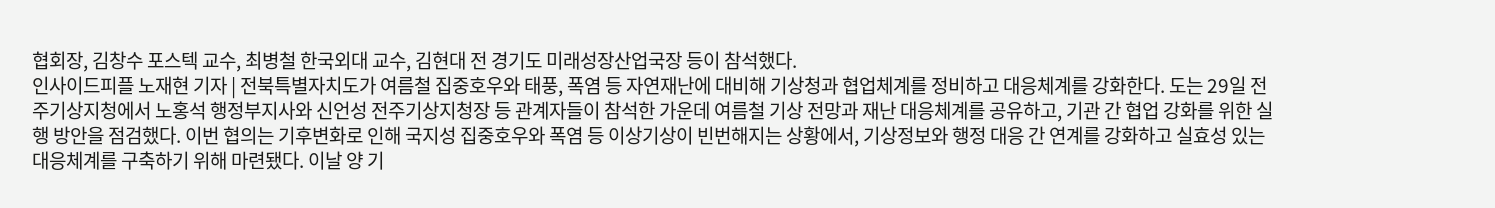협회장, 김창수 포스텍 교수, 최병철 한국외대 교수, 김현대 전 경기도 미래성장산업국장 등이 참석했다.
인사이드피플 노재현 기자 | 전북특별자치도가 여름철 집중호우와 태풍, 폭염 등 자연재난에 대비해 기상청과 협업체계를 정비하고 대응체계를 강화한다. 도는 29일 전주기상지청에서 노홍석 행정부지사와 신언성 전주기상지청장 등 관계자들이 참석한 가운데 여름철 기상 전망과 재난 대응체계를 공유하고, 기관 간 협업 강화를 위한 실행 방안을 점검했다. 이번 협의는 기후변화로 인해 국지성 집중호우와 폭염 등 이상기상이 빈번해지는 상황에서, 기상정보와 행정 대응 간 연계를 강화하고 실효성 있는 대응체계를 구축하기 위해 마련됐다. 이날 양 기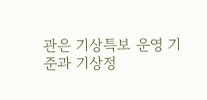관은 기상특보 운영 기준과 기상정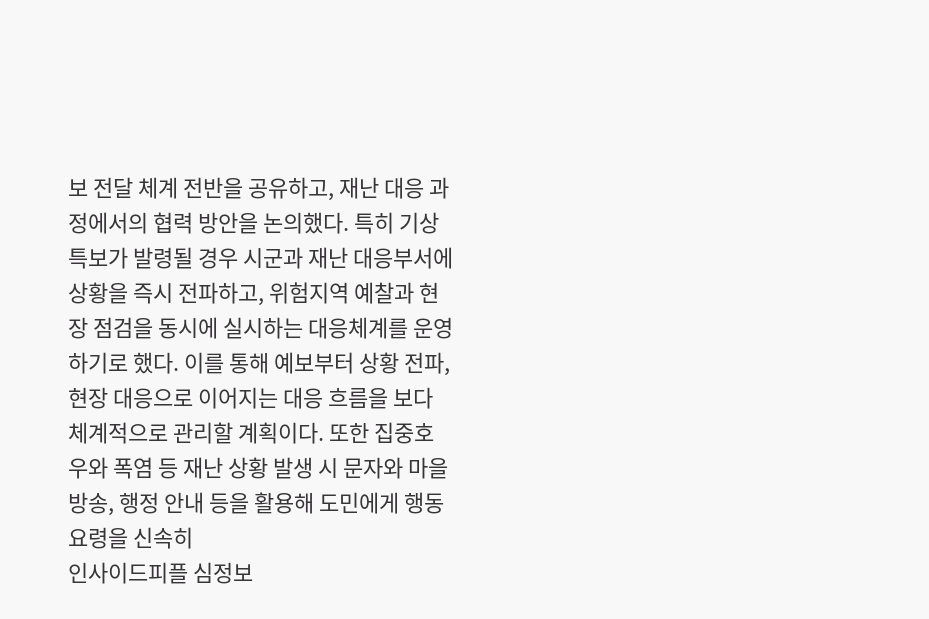보 전달 체계 전반을 공유하고, 재난 대응 과정에서의 협력 방안을 논의했다. 특히 기상특보가 발령될 경우 시군과 재난 대응부서에 상황을 즉시 전파하고, 위험지역 예찰과 현장 점검을 동시에 실시하는 대응체계를 운영하기로 했다. 이를 통해 예보부터 상황 전파, 현장 대응으로 이어지는 대응 흐름을 보다 체계적으로 관리할 계획이다. 또한 집중호우와 폭염 등 재난 상황 발생 시 문자와 마을방송, 행정 안내 등을 활용해 도민에게 행동요령을 신속히
인사이드피플 심정보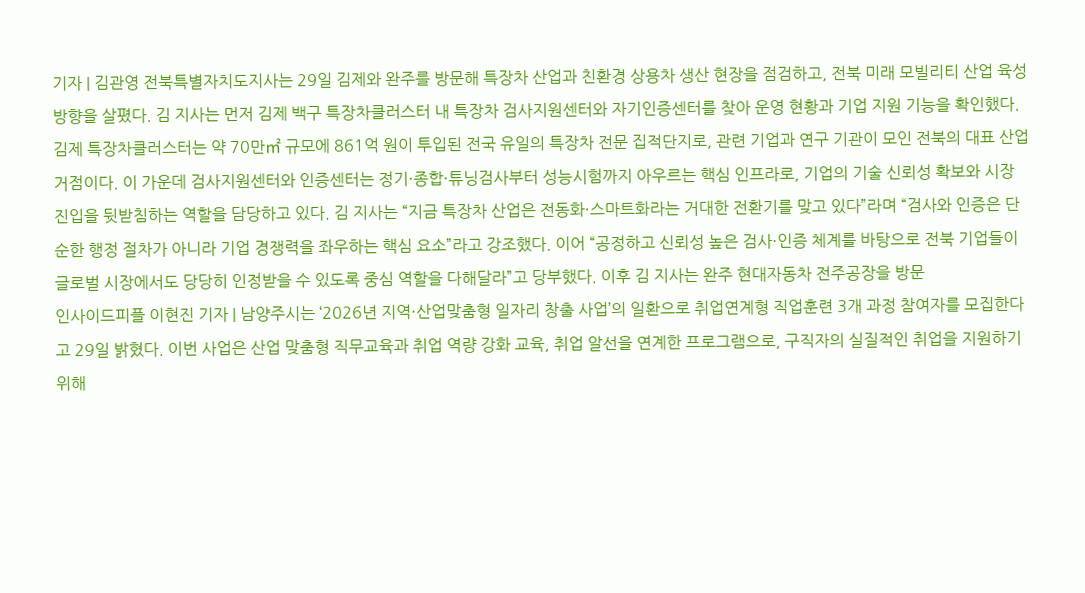기자 | 김관영 전북특별자치도지사는 29일 김제와 완주를 방문해 특장차 산업과 친환경 상용차 생산 현장을 점검하고, 전북 미래 모빌리티 산업 육성 방향을 살폈다. 김 지사는 먼저 김제 백구 특장차클러스터 내 특장차 검사지원센터와 자기인증센터를 찾아 운영 현황과 기업 지원 기능을 확인했다. 김제 특장차클러스터는 약 70만㎡ 규모에 861억 원이 투입된 전국 유일의 특장차 전문 집적단지로, 관련 기업과 연구 기관이 모인 전북의 대표 산업 거점이다. 이 가운데 검사지원센터와 인증센터는 정기·종합·튜닝검사부터 성능시험까지 아우르는 핵심 인프라로, 기업의 기술 신뢰성 확보와 시장 진입을 뒷받침하는 역할을 담당하고 있다. 김 지사는 “지금 특장차 산업은 전동화·스마트화라는 거대한 전환기를 맞고 있다”라며 “검사와 인증은 단순한 행정 절차가 아니라 기업 경쟁력을 좌우하는 핵심 요소”라고 강조했다. 이어 “공정하고 신뢰성 높은 검사·인증 체계를 바탕으로 전북 기업들이 글로벌 시장에서도 당당히 인정받을 수 있도록 중심 역할을 다해달라”고 당부했다. 이후 김 지사는 완주 현대자동차 전주공장을 방문
인사이드피플 이현진 기자 | 남양주시는 ‘2026년 지역·산업맞춤형 일자리 창출 사업’의 일환으로 취업연계형 직업훈련 3개 과정 참여자를 모집한다고 29일 밝혔다. 이번 사업은 산업 맞춤형 직무교육과 취업 역량 강화 교육, 취업 알선을 연계한 프로그램으로, 구직자의 실질적인 취업을 지원하기 위해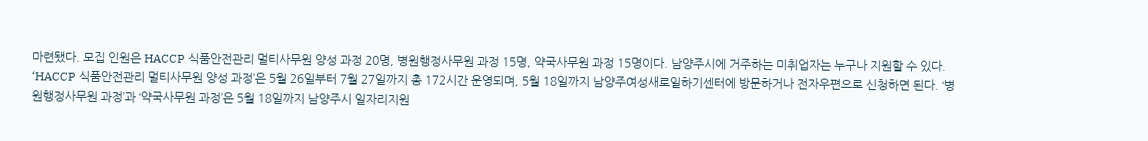마련됐다. 모집 인원은 HACCP 식품안전관리 멀티사무원 양성 과정 20명, 병원행정사무원 과정 15명, 약국사무원 과정 15명이다. 남양주시에 거주하는 미취업자는 누구나 지원할 수 있다. ‘HACCP 식품안전관리 멀티사무원 양성 과정’은 5월 26일부터 7월 27일까지 총 172시간 운영되며, 5월 18일까지 남양주여성새로일하기센터에 방문하거나 전자우편으로 신청하면 된다. ‘병원행정사무원 과정’과 ‘약국사무원 과정’은 5월 18일까지 남양주시 일자리지원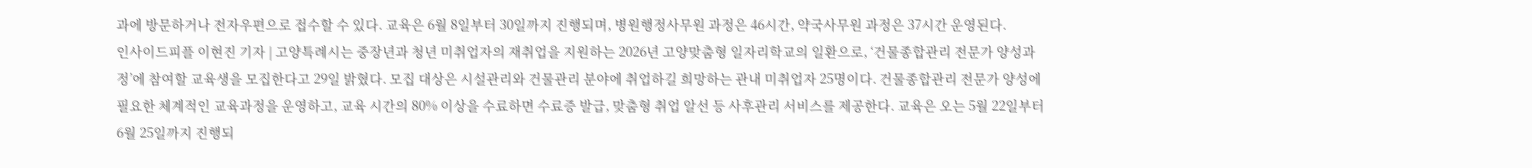과에 방문하거나 전자우편으로 접수할 수 있다. 교육은 6월 8일부터 30일까지 진행되며, 병원행정사무원 과정은 46시간, 약국사무원 과정은 37시간 운영된다.
인사이드피플 이현진 기자 | 고양특례시는 중장년과 청년 미취업자의 재취업을 지원하는 2026년 고양맞춤형 일자리학교의 일환으로, ‘건물종합관리 전문가 양성과정’에 참여할 교육생을 모집한다고 29일 밝혔다. 모집 대상은 시설관리와 건물관리 분야에 취업하길 희망하는 관내 미취업자 25명이다. 건물종합관리 전문가 양성에 필요한 체계적인 교육과정을 운영하고, 교육 시간의 80% 이상을 수료하면 수료증 발급, 맞춤형 취업 알선 등 사후관리 서비스를 제공한다. 교육은 오는 5월 22일부터 6월 25일까지 진행되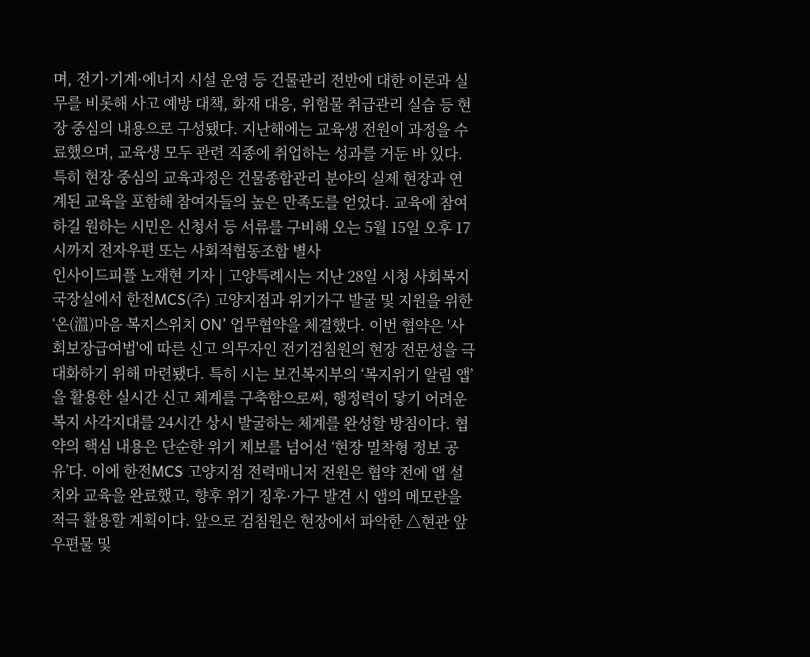며, 전기·기계·에너지 시설 운영 등 건물관리 전반에 대한 이론과 실무를 비롯해 사고 예방 대책, 화재 대응, 위험물 취급관리 실습 등 현장 중심의 내용으로 구성됐다. 지난해에는 교육생 전원이 과정을 수료했으며, 교육생 모두 관련 직종에 취업하는 성과를 거둔 바 있다. 특히 현장 중심의 교육과정은 건물종합관리 분야의 실제 현장과 연계된 교육을 포함해 참여자들의 높은 만족도를 얻었다. 교육에 참여하길 원하는 시민은 신청서 등 서류를 구비해 오는 5월 15일 오후 17시까지 전자우편 또는 사회적협동조합 별사
인사이드피플 노재현 기자 | 고양특례시는 지난 28일 시청 사회복지국장실에서 한전MCS(주) 고양지점과 위기가구 발굴 및 지원을 위한 ‘온(溫)마음 복지스위치 ON’ 업무협약을 체결했다. 이번 협약은 '사회보장급여법'에 따른 신고 의무자인 전기검침원의 현장 전문성을 극대화하기 위해 마련됐다. 특히 시는 보건복지부의 ‘복지위기 알림 앱’을 활용한 실시간 신고 체계를 구축함으로써, 행정력이 닿기 어려운 복지 사각지대를 24시간 상시 발굴하는 체계를 완성할 방침이다. 협약의 핵심 내용은 단순한 위기 제보를 넘어선 ‘현장 밀착형 정보 공유’다. 이에 한전MCS 고양지점 전력매니저 전원은 협약 전에 앱 설치와 교육을 완료했고, 향후 위기 징후·가구 발견 시 앱의 메모란을 적극 활용할 계획이다. 앞으로 검침원은 현장에서 파악한 △현관 앞 우편물 및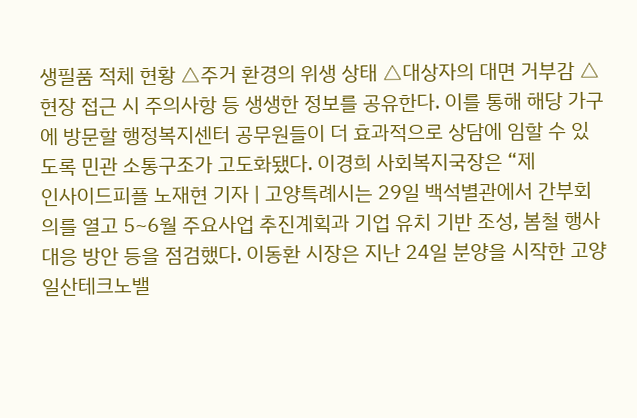생필품 적체 현황 △주거 환경의 위생 상태 △대상자의 대면 거부감 △현장 접근 시 주의사항 등 생생한 정보를 공유한다. 이를 통해 해당 가구에 방문할 행정복지센터 공무원들이 더 효과적으로 상담에 임할 수 있도록 민관 소통구조가 고도화됐다. 이경희 사회복지국장은 “제
인사이드피플 노재현 기자 | 고양특례시는 29일 백석별관에서 간부회의를 열고 5~6월 주요사업 추진계획과 기업 유치 기반 조성, 봄철 행사 대응 방안 등을 점검했다. 이동환 시장은 지난 24일 분양을 시작한 고양 일산테크노밸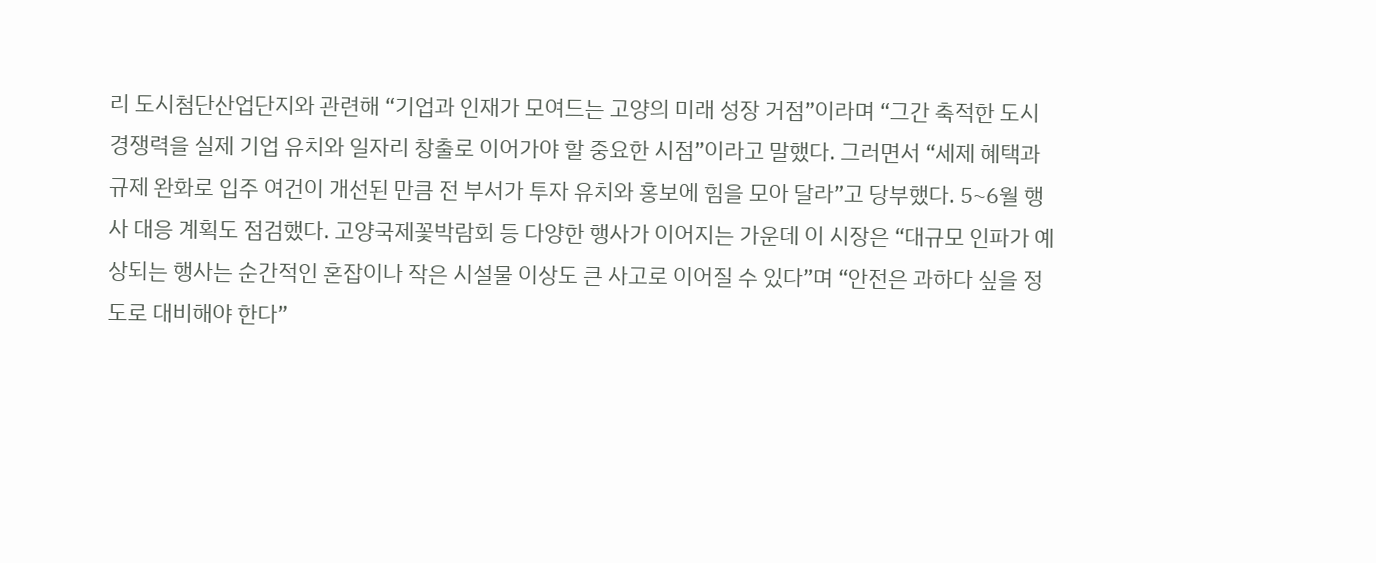리 도시첨단산업단지와 관련해 “기업과 인재가 모여드는 고양의 미래 성장 거점”이라며 “그간 축적한 도시 경쟁력을 실제 기업 유치와 일자리 창출로 이어가야 할 중요한 시점”이라고 말했다. 그러면서 “세제 혜택과 규제 완화로 입주 여건이 개선된 만큼 전 부서가 투자 유치와 홍보에 힘을 모아 달라”고 당부했다. 5~6월 행사 대응 계획도 점검했다. 고양국제꽃박람회 등 다양한 행사가 이어지는 가운데 이 시장은 “대규모 인파가 예상되는 행사는 순간적인 혼잡이나 작은 시설물 이상도 큰 사고로 이어질 수 있다”며 “안전은 과하다 싶을 정도로 대비해야 한다”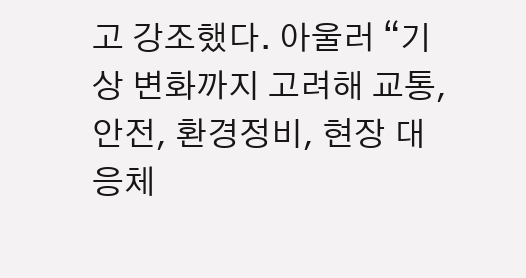고 강조했다. 아울러 “기상 변화까지 고려해 교통, 안전, 환경정비, 현장 대응체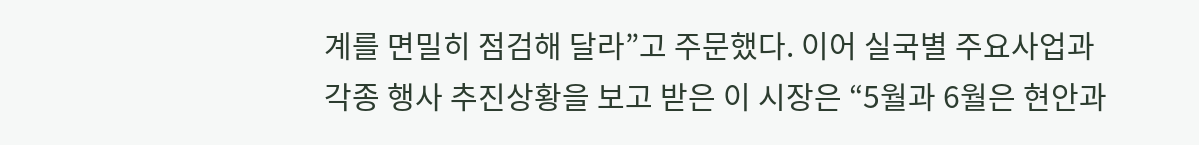계를 면밀히 점검해 달라”고 주문했다. 이어 실국별 주요사업과 각종 행사 추진상황을 보고 받은 이 시장은 “5월과 6월은 현안과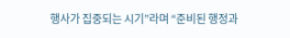행사가 집중되는 시기”라며 “준비된 행정과